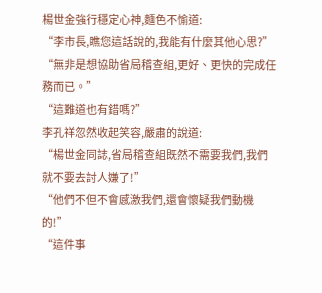楊世金強行穩定心神,麵色不愉道:
“李市長,瞧您這話說的,我能有什麼其他心思?”
“無非是想協助省局稽查組,更好、更快的完成任務而已。”
“這難道也有錯嗎?”
李孔祥忽然收起笑容,嚴肅的說道:
“楊世金同誌,省局稽查組既然不需要我們,我們就不要去討人嫌了!”
“他們不但不會感激我們,還會懷疑我們動機的!”
“這件事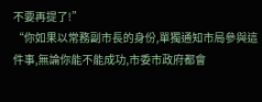不要再提了!”
“你如果以常務副市長的身份,單獨通知市局參與這件事,無論你能不能成功,市委市政府都會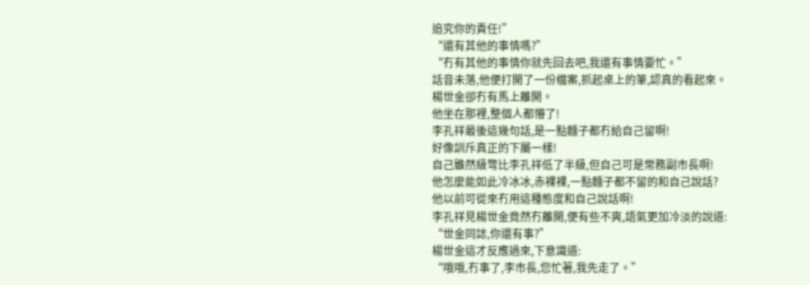追究你的責任!”
“還有其他的事情嗎?”
“冇有其他的事情你就先回去吧,我還有事情要忙。”
話音未落,他便打開了一份檔案,抓起桌上的筆,認真的看起來。
楊世金卻冇有馬上離開。
他坐在那裡,整個人都懵了!
李孔祥最後這幾句話,是一點麵子都冇給自己留啊!
好像訓斥真正的下屬一樣!
自己雖然級彆比李孔祥低了半級,但自己可是常務副市長啊!
他怎麼能如此冷冰冰,赤裸裸,一點麵子都不留的和自己說話?
他以前可從來冇用這種態度和自己說話啊!
李孔祥見楊世金竟然冇離開,便有些不爽,語氣更加冷淡的說道:
“世金同誌,你還有事?”
楊世金這才反應過來,下意識道:
“哦哦,冇事了,李市長,您忙著,我先走了。”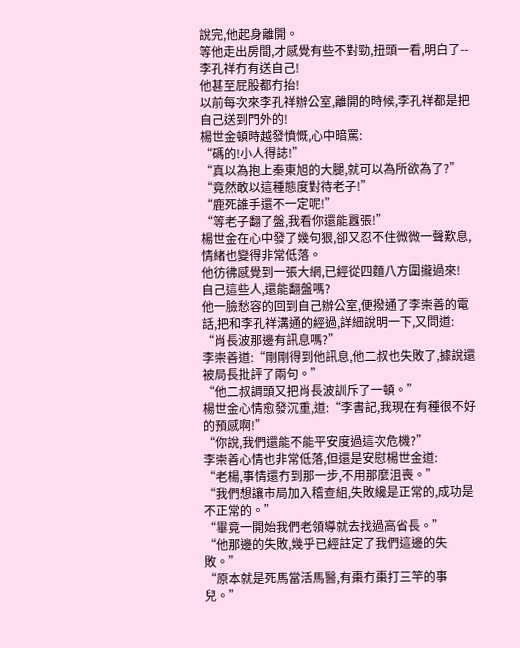說完,他起身離開。
等他走出房間,才感覺有些不對勁,扭頭一看,明白了--
李孔祥冇有送自己!
他甚至屁股都冇抬!
以前每次來李孔祥辦公室,離開的時候,李孔祥都是把自己送到門外的!
楊世金頓時越發憤慨,心中暗罵:
“碼的!小人得誌!”
“真以為抱上秦東旭的大腿,就可以為所欲為了?”
“竟然敢以這種態度對待老子!”
“鹿死誰手還不一定呢!”
“等老子翻了盤,我看你還能囂張!”
楊世金在心中發了幾句狠,卻又忍不住微微一聲歎息,情緒也變得非常低落。
他彷彿感覺到一張大網,已經從四麵八方圍攏過來!
自己這些人,還能翻盤嗎?
他一臉愁容的回到自己辦公室,便撥通了李崇善的電話,把和李孔祥溝通的經過,詳細說明一下,又問道:
“肖長波那邊有訊息嗎?”
李崇善道:“剛剛得到他訊息,他二叔也失敗了,據說還被局長批評了兩句。”
“他二叔調頭又把肖長波訓斥了一頓。”
楊世金心情愈發沉重,道:“李書記,我現在有種很不好的預感啊!”
“你說,我們還能不能平安度過這次危機?”
李崇善心情也非常低落,但還是安慰楊世金道:
“老楊,事情還冇到那一步,不用那麼沮喪。”
“我們想讓市局加入稽查組,失敗纔是正常的,成功是不正常的。”
“畢竟一開始我們老領導就去找過高省長。”
“他那邊的失敗,幾乎已經註定了我們這邊的失敗。”
“原本就是死馬當活馬醫,有棗冇棗打三竿的事兒。”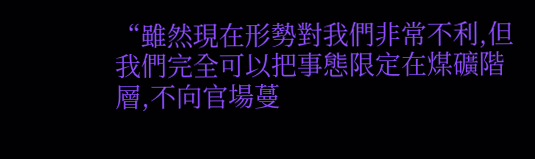“雖然現在形勢對我們非常不利,但我們完全可以把事態限定在煤礦階層,不向官場蔓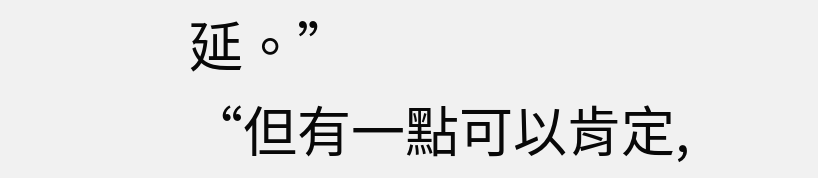延。”
“但有一點可以肯定,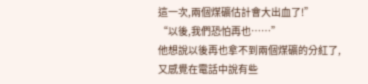這一次,兩個煤礦估計會大出血了!”
“以後,我們恐怕再也……”
他想說以後再也拿不到兩個煤礦的分紅了,又感覺在電話中說有些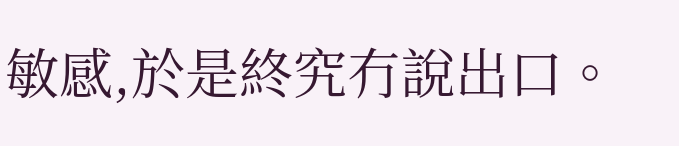敏感,於是終究冇說出口。